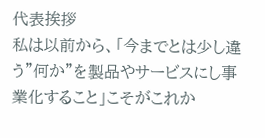代表挨拶
私は以前から、「今までとは少し違う”何か”を製品やサービスにし事業化すること」こそがこれか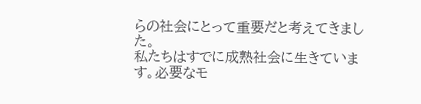らの社会にとって重要だと考えてきました。
私たちはすでに成熟社会に生きています。必要なモ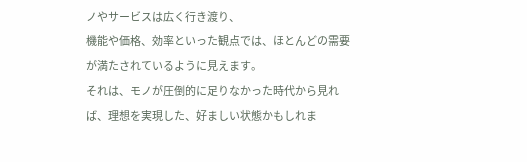ノやサービスは広く行き渡り、
機能や価格、効率といった観点では、ほとんどの需要が満たされているように見えます。
それは、モノが圧倒的に足りなかった時代から見れば、理想を実現した、好ましい状態かもしれま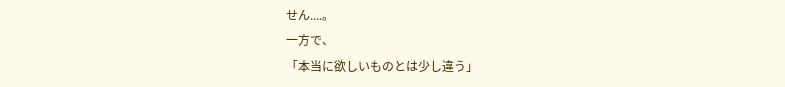せん....。
一方で、
「本当に欲しいものとは少し違う」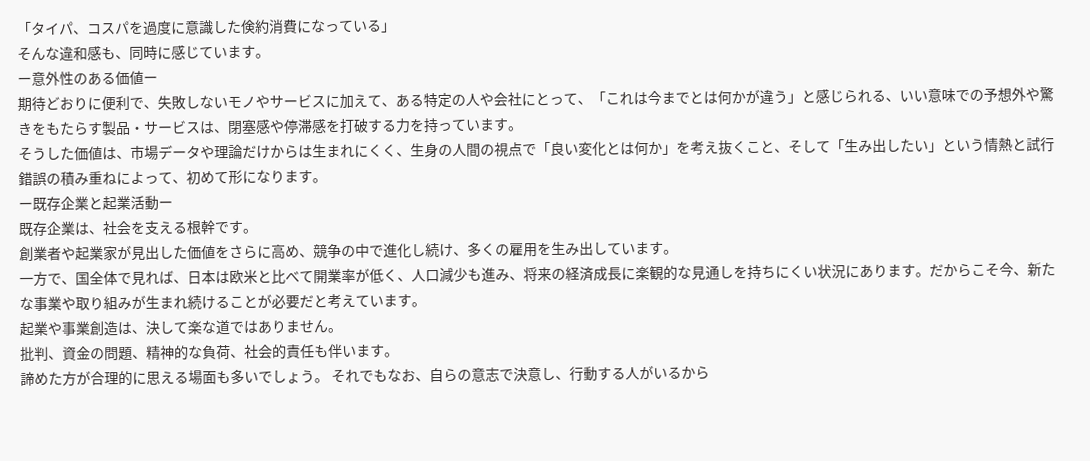「タイパ、コスパを過度に意識した倹約消費になっている」
そんな違和感も、同時に感じています。
ー意外性のある価値ー
期待どおりに便利で、失敗しないモノやサービスに加えて、ある特定の人や会社にとって、「これは今までとは何かが違う」と感じられる、いい意味での予想外や驚きをもたらす製品・サービスは、閉塞感や停滞感を打破する力を持っています。
そうした価値は、市場データや理論だけからは生まれにくく、生身の人間の視点で「良い変化とは何か」を考え抜くこと、そして「生み出したい」という情熱と試行錯誤の積み重ねによって、初めて形になります。
ー既存企業と起業活動ー
既存企業は、社会を支える根幹です。
創業者や起業家が見出した価値をさらに高め、競争の中で進化し続け、多くの雇用を生み出しています。
一方で、国全体で見れば、日本は欧米と比べて開業率が低く、人口減少も進み、将来の経済成長に楽観的な見通しを持ちにくい状況にあります。だからこそ今、新たな事業や取り組みが生まれ続けることが必要だと考えています。
起業や事業創造は、決して楽な道ではありません。
批判、資金の問題、精神的な負荷、社会的責任も伴います。
諦めた方が合理的に思える場面も多いでしょう。 それでもなお、自らの意志で決意し、行動する人がいるから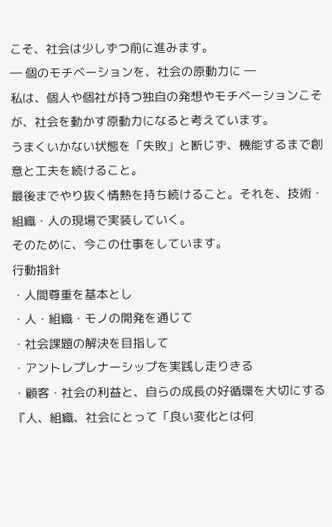こそ、社会は少しずつ前に進みます。
― 個のモチベーションを、社会の原動力に ―
私は、個人や個社が持つ独自の発想やモチベーションこそが、社会を動かす原動力になると考えています。
うまくいかない状態を「失敗」と断じず、機能するまで創意と工夫を続けること。
最後までやり抜く情熱を持ち続けること。それを、技術・組織・人の現場で実装していく。
そのために、今この仕事をしています。
行動指針
・人間尊重を基本とし
・人・組織・モノの開発を通じて
・社会課題の解決を目指して
・アントレプレナーシップを実践し走りきる
・顧客・社会の利益と、自らの成長の好循環を大切にする
『人、組織、社会にとって「良い変化とは何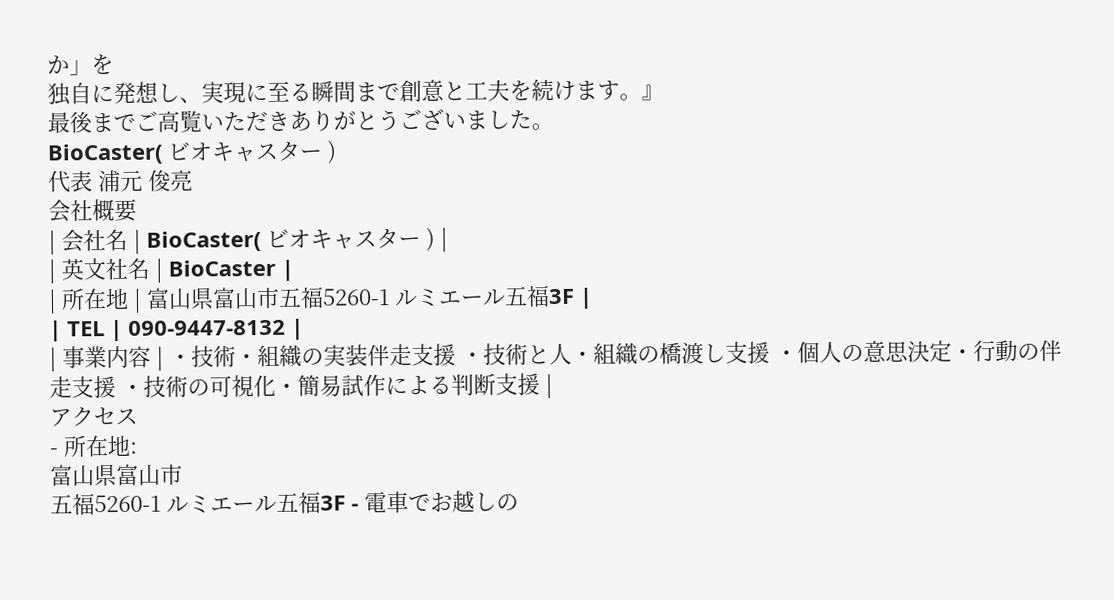か」を
独自に発想し、実現に至る瞬間まで創意と工夫を続けます。』
最後までご高覧いただきありがとうございました。
BioCaster( ビオキャスター )
代表 浦元 俊亮
会社概要
| 会社名 | BioCaster( ビオキャスター ) |
| 英文社名 | BioCaster |
| 所在地 | 富山県富山市五福5260-1 ルミエール五福3F |
| TEL | 090-9447-8132 |
| 事業内容 | ・技術・組織の実装伴走支援 ・技術と人・組織の橋渡し支援 ・個人の意思決定・行動の伴走支援 ・技術の可視化・簡易試作による判断支援 |
アクセス
- 所在地:
富山県富山市
五福5260-1 ルミエール五福3F - 電車でお越しの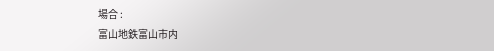場合 :
富山地鉄富山市内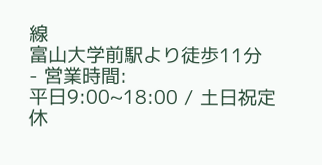線
富山大学前駅より徒歩11分 - 営業時間:
平日9:00~18:00 / 土日祝定休